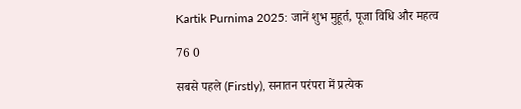Kartik Purnima 2025: जानें शुभ मुहूर्त, पूजा विधि और महत्व

76 0

सबसे पहले (Firstly), सनातन परंपरा में प्रत्येक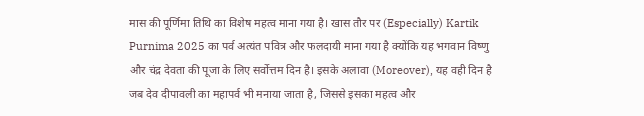मास की पूर्णिमा तिथि का विशेष महत्व माना गया है। खास तौर पर (Especially) Kartik Purnima 2025 का पर्व अत्यंत पवित्र और फलदायी माना गया है क्योंकि यह भगवान विष्णु और चंद्र देवता की पूजा के लिए सर्वोत्तम दिन है। इसके अलावा (Moreover), यह वही दिन है जब देव दीपावली का महापर्व भी मनाया जाता है, जिससे इसका महत्व और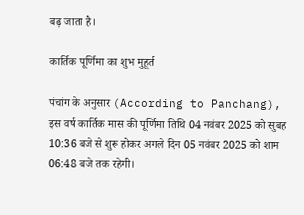बढ़ जाता है।

कार्तिक पूर्णिमा का शुभ मुहूर्त

पंचांग के अनुसार (According to Panchang), इस वर्ष कार्तिक मास की पूर्णिमा तिथि 04 नवंबर 2025 को सुबह 10:36 बजे से शुरू होकर अगले दिन 05 नवंबर 2025 को शाम 06:48 बजे तक रहेगी।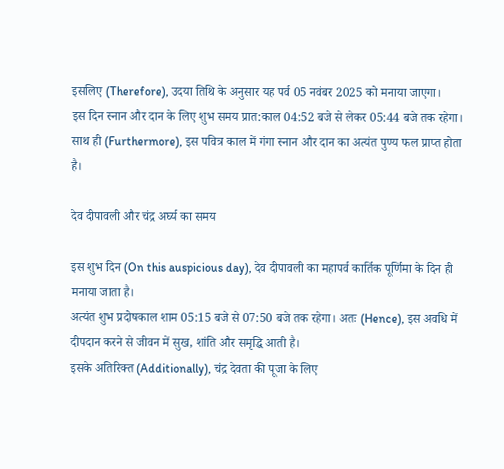इसलिए (Therefore), उदया तिथि के अनुसार यह पर्व 05 नवंबर 2025 को मनाया जाएगा।
इस दिन स्नान और दान के लिए शुभ समय प्रात:काल 04:52 बजे से लेकर 05:44 बजे तक रहेगा। साथ ही (Furthermore), इस पवित्र काल में गंगा स्नान और दान का अत्यंत पुण्य फल प्राप्त होता है।

देव दीपावली और चंद्र अर्घ्य का समय

इस शुभ दिन (On this auspicious day), देव दीपावली का महापर्व कार्तिक पूर्णिमा के दिन ही मनाया जाता है।
अत्यंत शुभ प्रदोषकाल शाम 05:15 बजे से 07:50 बजे तक रहेगा। अतः (Hence), इस अवधि में दीपदान करने से जीवन में सुख, शांति और समृद्धि आती है।
इसके अतिरिक्त (Additionally), चंद्र देवता की पूजा के लिए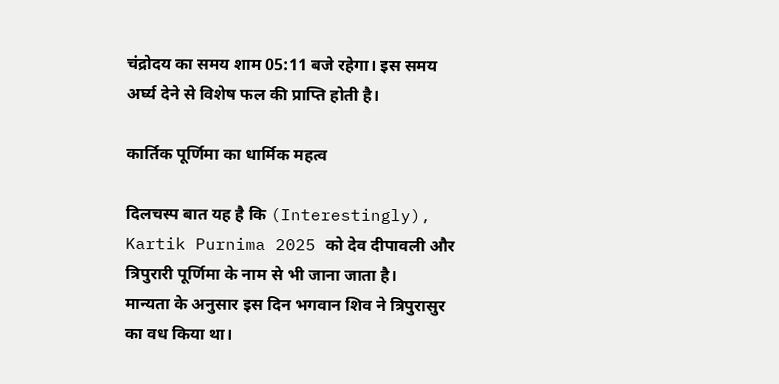चंद्रोदय का समय शाम 05:11 बजे रहेगा। इस समय अर्घ्य देने से विशेष फल की प्राप्ति होती है।

कार्तिक पूर्णिमा का धार्मिक महत्व

दिलचस्प बात यह है कि (Interestingly), Kartik Purnima 2025 को देव दीपावली और त्रिपुरारी पूर्णिमा के नाम से भी जाना जाता है।
मान्यता के अनुसार इस दिन भगवान शिव ने त्रिपुरासुर का वध किया था।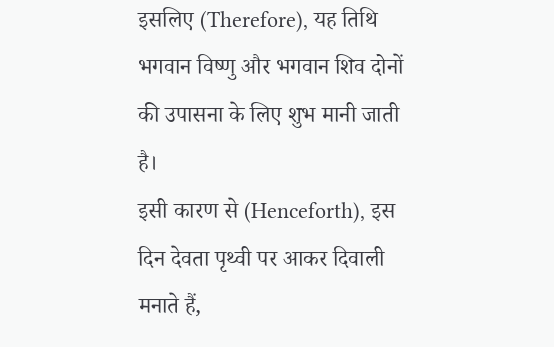इसलिए (Therefore), यह तिथि भगवान विष्णु और भगवान शिव दोनों की उपासना के लिए शुभ मानी जाती है।
इसी कारण से (Henceforth), इस दिन देवता पृथ्वी पर आकर दिवाली मनाते हैं,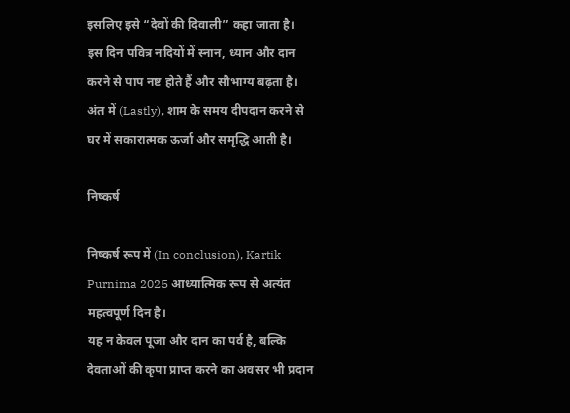इसलिए इसे “देवों की दिवाली” कहा जाता है।
इस दिन पवित्र नदियों में स्नान, ध्यान और दान करने से पाप नष्ट होते हैं और सौभाग्य बढ़ता है।
अंत में (Lastly), शाम के समय दीपदान करने से घर में सकारात्मक ऊर्जा और समृद्धि आती है।

निष्कर्ष

निष्कर्ष रूप में (In conclusion), Kartik Purnima 2025 आध्यात्मिक रूप से अत्यंत महत्वपूर्ण दिन है।
यह न केवल पूजा और दान का पर्व है, बल्कि देवताओं की कृपा प्राप्त करने का अवसर भी प्रदान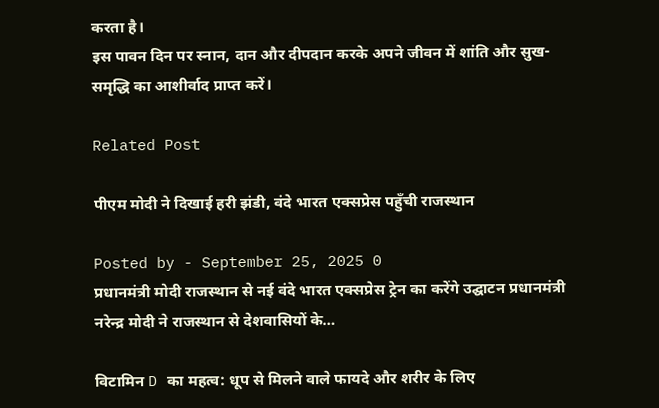करता है।
इस पावन दिन पर स्नान, दान और दीपदान करके अपने जीवन में शांति और सुख-समृद्धि का आशीर्वाद प्राप्त करें।

Related Post

पीएम मोदी ने दिखाई हरी झंडी, वंदे भारत एक्सप्रेस पहुँची राजस्थान

Posted by - September 25, 2025 0
प्रधानमंत्री मोदी राजस्थान से नई वंदे भारत एक्सप्रेस ट्रेन का करेंगे उद्घाटन प्रधानमंत्री नरेन्द्र मोदी ने राजस्थान से देशवासियों के…

विटामिन D का महत्व: धूप से मिलने वाले फायदे और शरीर के लिए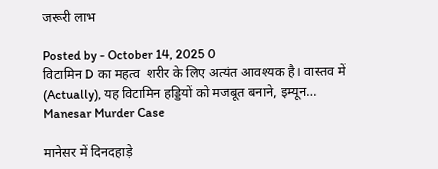जरूरी लाभ

Posted by - October 14, 2025 0
विटामिन D का महत्व  शरीर के लिए अत्यंत आवश्यक है। वास्तव में (Actually), यह विटामिन हड्डियों को मजबूत बनाने, इम्यून…
Manesar Murder Case

मानेसर में दिनदहाड़े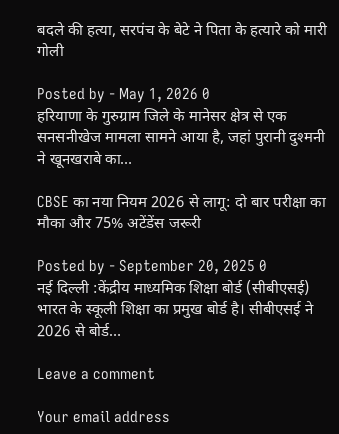बदले की हत्या, सरपंच के बेटे ने पिता के हत्यारे को मारी गोली

Posted by - May 1, 2026 0
हरियाणा के गुरुग्राम जिले के मानेसर क्षेत्र से एक सनसनीखेज मामला सामने आया है, जहां पुरानी दुश्मनी ने खूनखराबे का…

CBSE का नया नियम 2026 से लागू: दो बार परीक्षा का मौका और 75% अटेंडेंस जरूरी

Posted by - September 20, 2025 0
नई दिल्ली :केंद्रीय माध्यमिक शिक्षा बोर्ड (सीबीएसई) भारत के स्कूली शिक्षा का प्रमुख बोर्ड है। सीबीएसई ने 2026 से बोर्ड…

Leave a comment

Your email address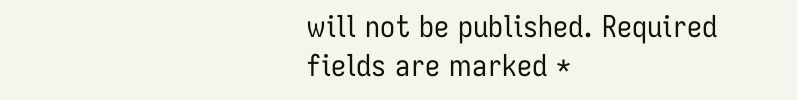will not be published. Required fields are marked *